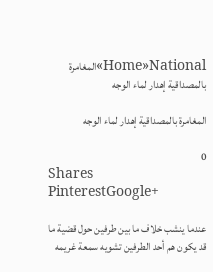Home»National»المغامرة بالمصداقية إهدار لماء الوجه

المغامرة بالمصداقية إهدار لماء الوجه

0
Shares
PinterestGoogle+

عندما ينشب خلاف ما بين طرفين حول قضية ما قد يكون هم أحد الطرفين تشويه سمعة غريمه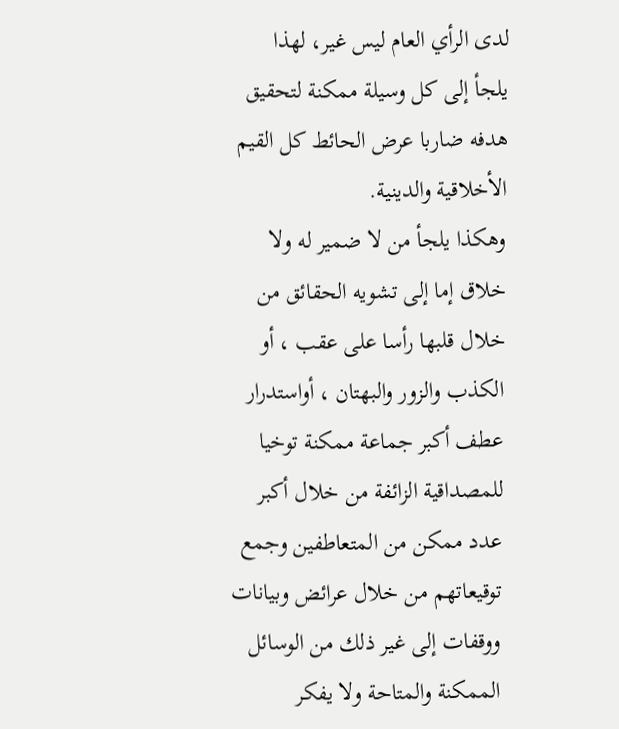لدى الرأي العام ليس غير، لهذا يلجأ إلى كل وسيلة ممكنة لتحقيق هدفه ضاربا عرض الحائط كل القيم الأخلاقية والدينية.
وهكذا يلجأ من لا ضمير له ولا خلاق إما إلى تشويه الحقائق من خلال قلبها رأسا على عقب ، أو الكذب والزور والبهتان ، أواستدرار عطف أكبر جماعة ممكنة توخيا للمصداقية الزائفة من خلال أكبر عدد ممكن من المتعاطفين وجمع توقيعاتهم من خلال عرائض وبيانات ووقفات إلى غير ذلك من الوسائل الممكنة والمتاحة ولا يفكر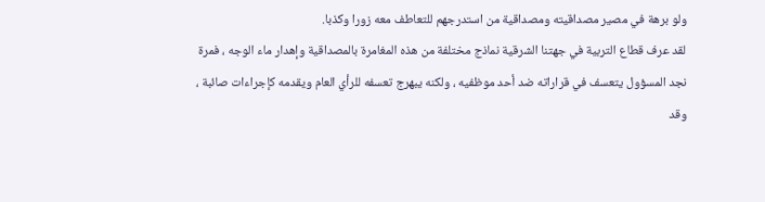ولو برهة في مصير مصداقيته ومصداقية من استدرجهم للتعاطف معه زورا وكذبا.
لقد عرف قطاع التربية في جهتنا الشرقية نماذج مختلفة من هذه المغامرة بالمصداقية وإهدار ماء الوجه ، فمرة نجد المسؤول يتعسف في قراراته ضد أحد موظفيه ، ولكنه يبهرج تعسفه للرأي العام ويقدمه كإجراءات صائبة ، وقد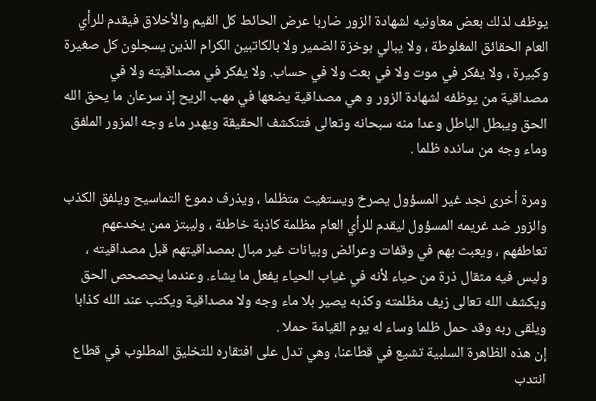يوظف لذلك بعض معاونيه لشهادة الزور ضاربا عرض الحائط كل القيم والأخلاق فيقدم للرأي العام الحقائق المغلوطة ، ولا يبالي بوخزة الضمير ولا بالكاتبين الكرام الذين يسجلون كل صغيرة وكبيرة ، ولا يفكر في موت ولا في بعث ولا في حساب. ولا يفكر في مصداقيته ولا في مصداقية من يوظفه لشهادة الزور و هي مصداقية يضعها في مهب الريح إذ سرعان ما يحق الله الحق ويبطل الباطل وعدا منه سبحانه وتعالى فتنكشف الحقيقة ويهدر ماء وجه المزور الملفق وماء وجه من سانده ظلما .

ومرة أخرى نجد غير المسؤول يصرخ ويستغيث متظلما ، ويذرف دموع التماسيح ويلفق الكذب والزور ضد غريمه المسؤول ليقدم للرأي العام مظلمة كاذبة خاطئة ، وليبتز ممن يخدعهم تعاطفهم ، ويعبث بهم في وقفات وعرائض وبيانات غير مبال بمصداقيتهم قبل مصداقيته ، وليس فيه مثقال ذرة من حياء لأنه في غياب الحياء يفعل ما يشاء. وعندما يحصحص الحق ويكشف الله تعالى زيف مظلمته وكذبه يصير بلا ماء وجه ولا مصداقية ويكتب عند الله كذابا ويلقى ربه وقد حمل ظلما وساء له يوم القيامة حملا .
إن هذه الظاهرة السلبية تشيع في قطاعنا، وهي تدل على افتقاره للتخليق المطلوب في قطاع انتدب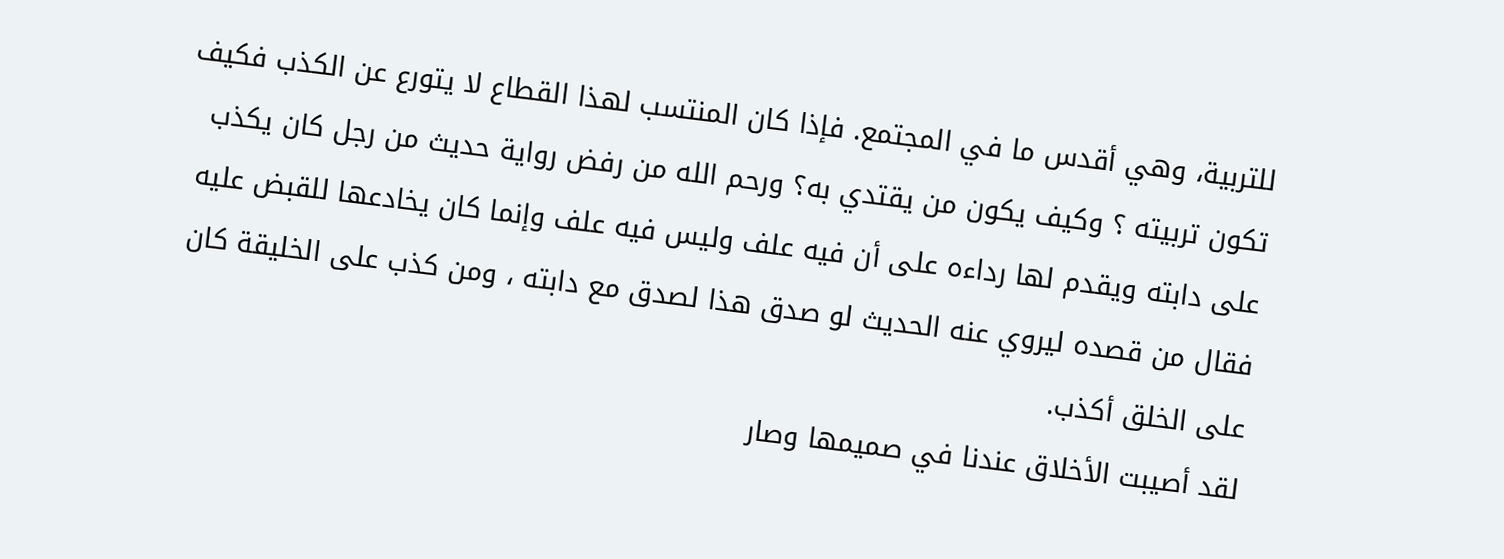للتربية، وهي أقدس ما في المجتمع. فإذا كان المنتسب لهذا القطاع لا يتورع عن الكذب فكيف تكون تربيته ؟ وكيف يكون من يقتدي به؟ ورحم الله من رفض رواية حديث من رجل كان يكذب على دابته ويقدم لها رداءه على أن فيه علف وليس فيه علف وإنما كان يخادعها للقبض عليه فقال من قصده ليروي عنه الحديث لو صدق هذا لصدق مع دابته ، ومن كذب على الخليقة كان على الخلق أكذب.
لقد أصيبت الأخلاق عندنا في صميمها وصار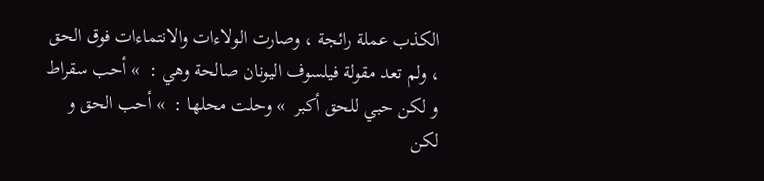الكذب عملة رائجة ، وصارت الولاءات والانتماءات فوق الحق ، ولم تعد مقولة فيلسوف اليونان صالحة وهي :  » أحب سقراط و لكن حبي للحق أكبر  » وحلت محلها :  » أحب الحق و لكن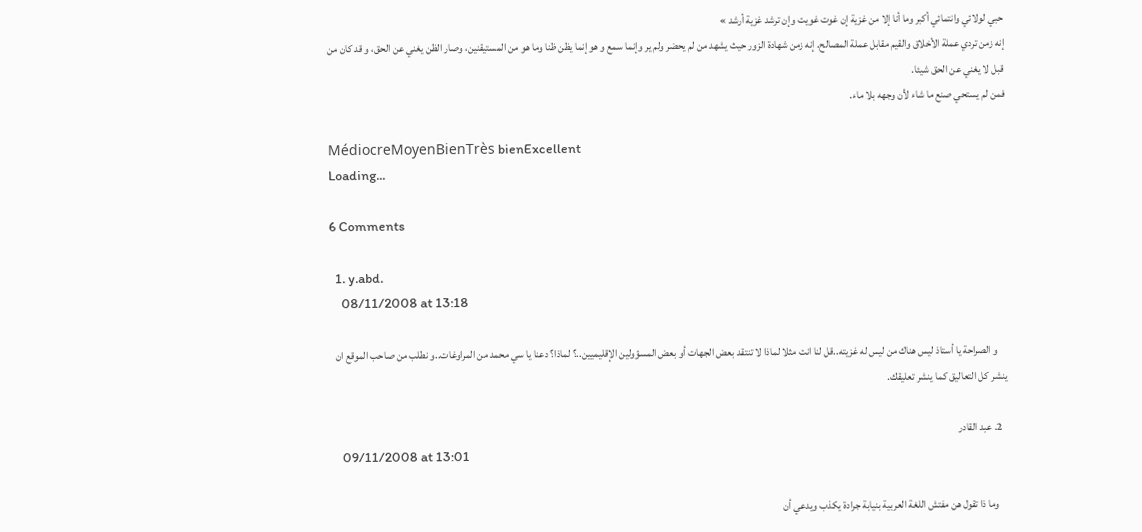حبي لولائي وانتمائي أكبر وما أنا إلا من غزية إن غوت غويت وإن ترشد غزية أرشد »
إنه زمن تردي عملة الأخلاق والقيم مقابل عملة المصالح. إنه زمن شهادة الزور حيث يشهد من لم يحضر ولم ير وإنما سمع و هو إنما يظن ظنا وما هو من المستيقنين، وصار الظن يغني عن الحق، و قد كان من قبل لا يغني عن الحق شيئا.
فمن لم يستحي صنع ما شاء لأن وجهه بلا ماء.

MédiocreMoyenBienTrès bienExcellent
Loading...

6 Comments

  1. y.abd.
    08/11/2008 at 13:18

    و الصراحة يا أستاذ ليس هناك من ليس له غزيته..قل لنا انت مثلا لماذا لا تنتقد بعض الجهات أو بعض المسؤولين الإقليميين..؟ لماذا؟ دعنا يا سي محمد من المراوغات..و نطلب من صاحب الموقع ان ينشر كل التعاليق كما ينشر تعليقك.

  2. عبد القادر
    09/11/2008 at 13:01

    وما ذا تقول هن مفتش اللغة العربية بنيابة جرادة يكذب ويدعي أن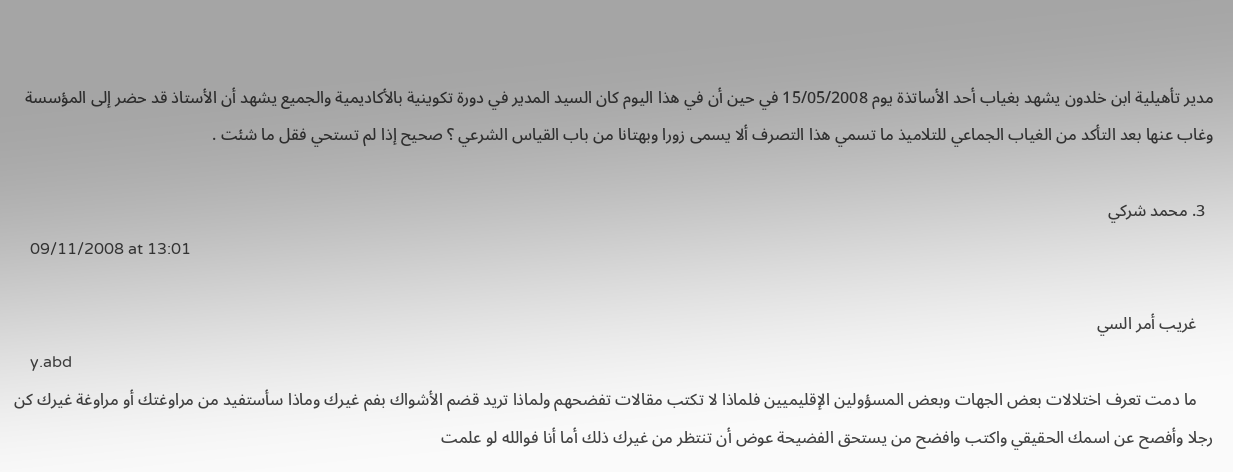مدير تأهيلية ابن خلدون يشهد بغياب أحد الأساتذة يوم 15/05/2008 في حين أن في هذا اليوم كان السيد المدير في دورة تكوينية بالأكاديمية والجميع يشهد أن الأستاذ قد حضر إلى المؤسسة وغاب عنها بعد التأكد من الغياب الجماعي للتلاميذ ما تسمي هذا التصرف ألا يسمى زورا وبهتانا من باب القياس الشرعي ؟ صحيح إذا لم تستحي فقل ما شئت .

  3. محمد شركي
    09/11/2008 at 13:01

    غريب أمر السي
    y.abd
    ما دمت تعرف اختلالات بعض الجهات وبعض المسؤولين الإقليميين فلماذا لا تكتب مقالات تفضحهم ولماذا تريد قضم الأشواك بفم غيرك وماذا سأستفيد من مراوغتك أو مراوغة غيرك كن رجلا وأفصح عن اسمك الحقيقي واكتب وافضح من يستحق الفضيحة عوض أن تنتظر من غيرك ذلك أما أنا فوالله لو علمت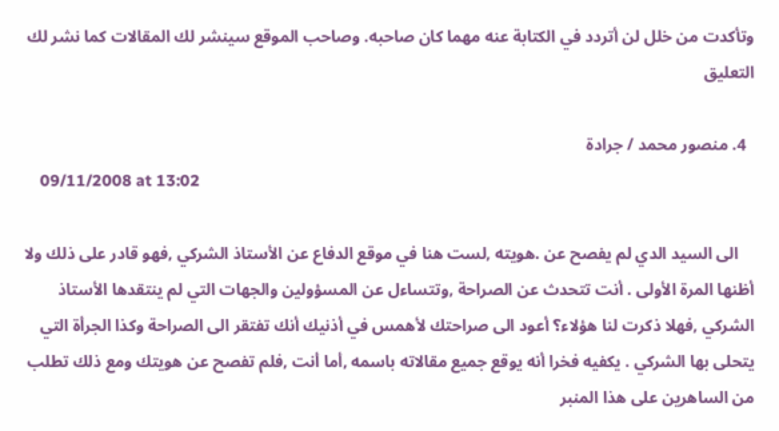وتأكدت من خلل لن أتردد في الكتابة عنه مهما كان صاحبه. وصاحب الموقع سينشر لك المقالات كما نشر لك التعليق

  4. منصور محمد / جرادة
    09/11/2008 at 13:02

    الى السيد الدي لم يفصح عن .هويته ,لست هنا في موقع الدفاع عن الأستاذ الشركي ,فهو قادر على ذلك ولا أظنها المرة الأولى . أنت تتحدث عن الصراحة ,وتتساءل عن المسؤولين والجهات التي لم ينتقدها الأستاذ الشركي ,فهلا ذكرت لنا هؤلاء؟ أعود الى صراحتك لأهمس في أذنيك أنك تفتقر الى الصراحة وكذا الجرأة التي يتحلى بها الشركي . يكفيه فخرا أنه يوقع جميع مقالاته باسمه ,أما أنت ,فلم تفصح عن هويتك ومع ذلك تطلب من الساهرين على هذا المنبر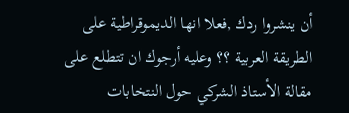أن ينشروا ردك ,فعلا انها الديموقراطية على الطريقة العربية ؟؟ وعليه أرجوك ان تتطلع على مقالة الأستاذ الشركي حول النتخابات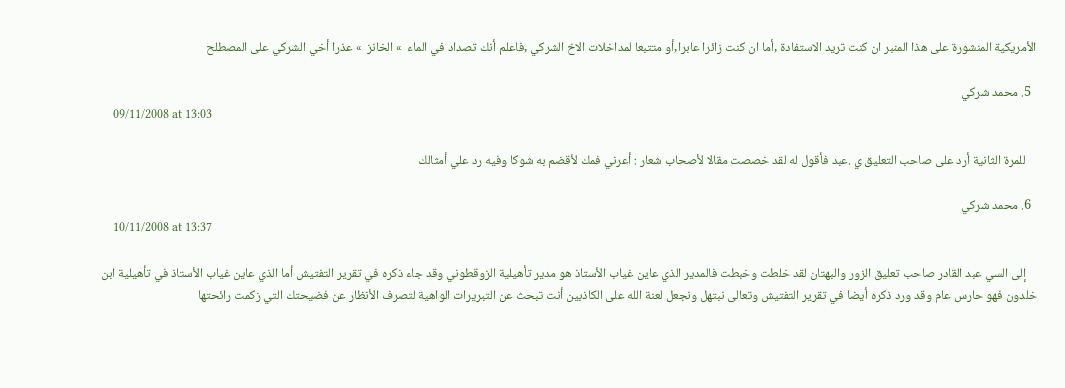الأمريكية المنشورة على هذا المنبر ان كنت تريد الاستفادة ,أما ان كنت زائرا عابرا,أو متتبعا لمداخلات الاخ الشركي ,فاعلم أنك تصداد في الماء  » الخانز  » عذرا أخي الشركي على المصطلح

  5. محمد شركي
    09/11/2008 at 13:03

    للمرة الثانية أرد على صاحب التعليق ي .عبد فأقول له لقد خصصت مقالا لأصحاب شعار : أعرني فمك لأقضم به شوكا وفيه رد علي أمثالك

  6. محمد شركي
    10/11/2008 at 13:37

    إلى السي عبد القادر صاحب تعليق الزور والبهتان لقد خلطت وخبطت فالمدير الذي عاين غياب الأستاذ هو مدير تأهيلية الزوقطوني وقد جاء ذكره في تقرير التفتيش أما الذي عاين غياب الأستاذ في تأهيلية ابن خلدون فهو حارس عام وقد ورد ذكره أيضا في تقرير التفتيش وتعالى نبتهل ونجعل لعنة الله على الكاذبين أنت تبحث عن التبريرات الواهية لتصرف الأنظار عن فضيحتك التي زكمت رائحتها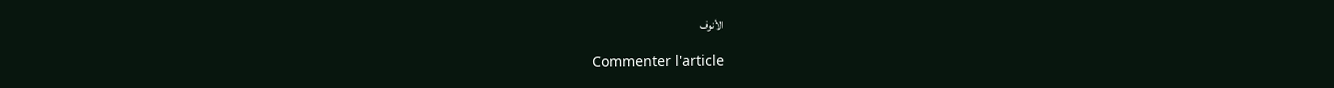الأنوف

Commenter l'article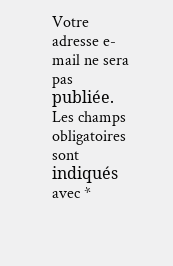Votre adresse e-mail ne sera pas publiée. Les champs obligatoires sont indiqués avec *